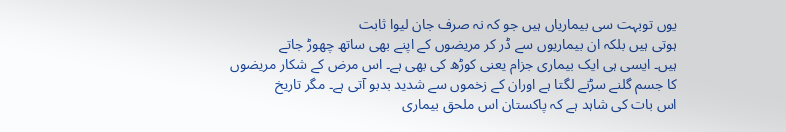یوں توبہت سی بیماریاں ہیں جو کہ نہ صرف جان لیوا ثابت
ہوتی ہیں بلکہ ان بیماریوں سے ڈر کر مریضوں کے اپنے بھی ساتھ چھوڑ جاتے
ہیں۔ ایسی ہی ایک بیماری جزام یعنی کوڑھ کی بھی ہے۔ اس مرض کے شکار مریضوں
کا جسم گلنے سڑنے لگتا ہے اوران کے زخموں سے شدید بدبو آتی ہے۔ مگر تاریخ
اس بات کی شاہد ہے کہ پاکستان اس ملحق بیماری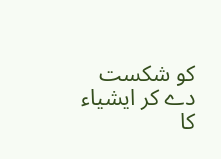کو شکست دے کر ایشیاء کا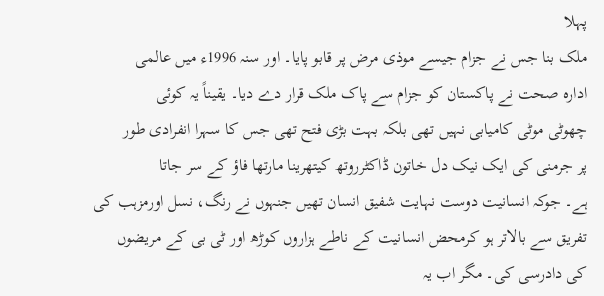پہلا
ملک بنا جس نے جزام جیسے موذی مرض پر قابو پایا۔ اور سنہ 1996ء میں عالمی
ادارہ صحت نے پاکستان کو جزام سے پاک ملک قرار دے دیا۔ یقیناً یہ کوئی
چھوٹی موٹی کامیابی نہیں تھی بلکہ بہت بڑی فتح تھی جس کا سہرا انفرادی طور
پر جرمنی کی ایک نیک دل خاتون ڈاکٹرروتھ کیتھرینا مارتھا فاؤ کے سر جاتا
ہے۔ جوکہ انسانیت دوست نہایت شفیق انسان تھیں جنہوں نے رنگ، نسل اورمزہب کی
تفریق سے بالاتر ہو کرمحض انسانیت کے ناطے ہزاروں کوڑھ اور ٹی بی کے مریضوں
کی دادرسی کی۔ مگر اب یہ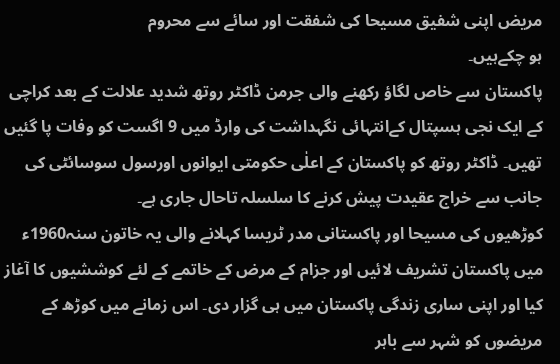مریض اپنی شفیق مسیحا کی شفقت اور سائے سے محروم
ہو چکےہیں۔
پاکستان سے خاص لگاؤ رکھنے والی جرمن ڈاکٹر روتھ شدید علالت کے بعد کراچی
کے ایک نجی ہسپتال کےانتہائی نگہداشت کی وارڈ میں 9 اگست کو وفات پا گئیں
تھیں۔ ڈاکٹر روتھ کو پاکستان کے اعلٰی حکومتی ایوانوں اورسول سوسائٹی کی
جانب سے خراج عقیدت پیش کرنے کا سلسلہ تاحال جاری ہے۔
کوڑھیوں کی مسیحا اور پاکستانی مدر ٹریسا کہلانے والی یہ خاتون سنہ1960ء
میں پاکستان تشریف لائیں اور جزام کے مرض کے خاتمے کے لئے کوششیوں کا آغاز
کیا اور اپنی ساری زندگی پاکستان میں ہی گزار دی۔ اس زمانے میں کوڑھ کے
مریضوں کو شہر سے باہر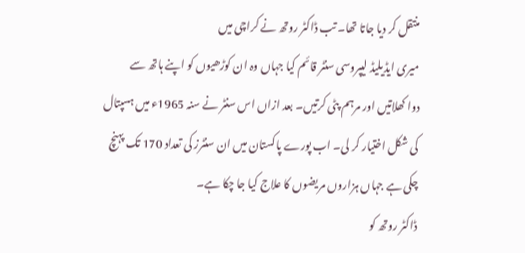منتقل کر دیا جاتا تھا۔ تب ڈاکٹر روتھ نے کراچی میں
میری ایڈیلیڈ لیپروسی سنٹر قائم کیا جہاں وہ ان کوڑھیوں کو اپنے ہاتھ سے
دوا کھلاتیں اور مرہم پٹی کرتیں۔ بعد ازاں اس سنٹر نے سنہ 1965ء میں ہسپتال
کی شکل اختیار کر لی۔ اب پورے پاکستان میں ان سنٹرز کی تعداد 170 تک پہنچ
چکی ہے جہاں ہزاروں مریضوں کا علاج کیا جا چکا ہے۔
ڈاکٹر روتھ کو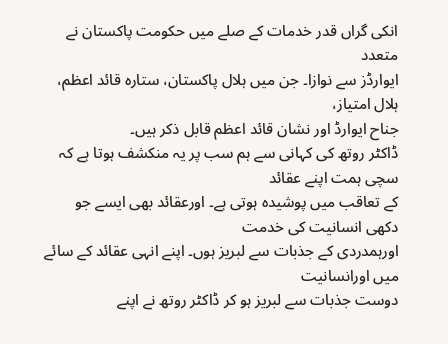انکی گراں قدر خدمات کے صلے میں حکومت پاکستان نے متعدد
ایوارڈز سے نوازا۔ جن میں ہلال پاکستان، ستارہ قائد اعظم، ہلال امتیاز،
جناح ایوارڈ اور نشان قائد اعظم قابل ذکر ہیں۔
ڈاکٹر روتھ کی کہانی سے ہم سب پر یہ منکشف ہوتا ہے کہ سچی ہمت اپنے عقائد
کے تعاقب میں پوشیدہ ہوتی ہے۔ اورعقائد بھی ایسے جو دکھی انسانیت کی خدمت
اورہمدردی کے جذبات سے لبریز ہوں۔ اپنے انہی عقائد کے سائے میں اورانسانیت
دوست جذبات سے لبریز ہو کر ڈاکٹر روتھ نے اپنے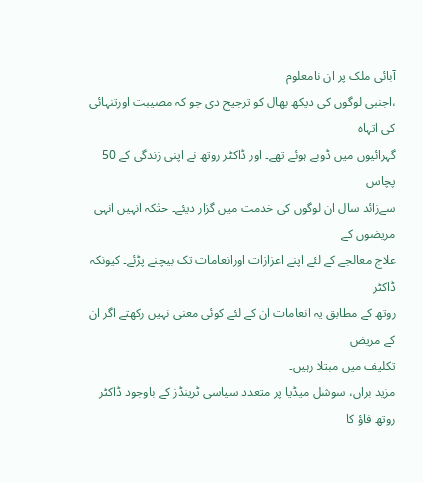آبائی ملک پر ان نامعلوم
،اجنبی لوگوں کی دیکھ بھال کو ترجیح دی جو کہ مصیبت اورتنہائی کی اتہاہ
گہرائیوں میں ڈوبے ہوئے تھے۔ اور ڈاکٹر روتھ نے اپنی زندگی کے 50 پچاس
سےزائد سال ان لوگوں کی خدمت میں گزار دیئے۔ حتٰکہ انہیں انہی مریضوں کے
علاج معالجے کے لئے اپنے اعزازات اورانعامات تک بیچنے پڑئے۔ کیونکہ ڈاکٹر
روتھ کے مطابق یہ انعامات ان کے لئے کوئی معنی نہیں رکھتے اگر ان کے مریض
تکلیف میں مبتلا رہیں۔
مزید براں، سوشل میڈیا پر متعدد سیاسی ٹرینڈز کے باوجود ڈاکٹر روتھ فاؤ کا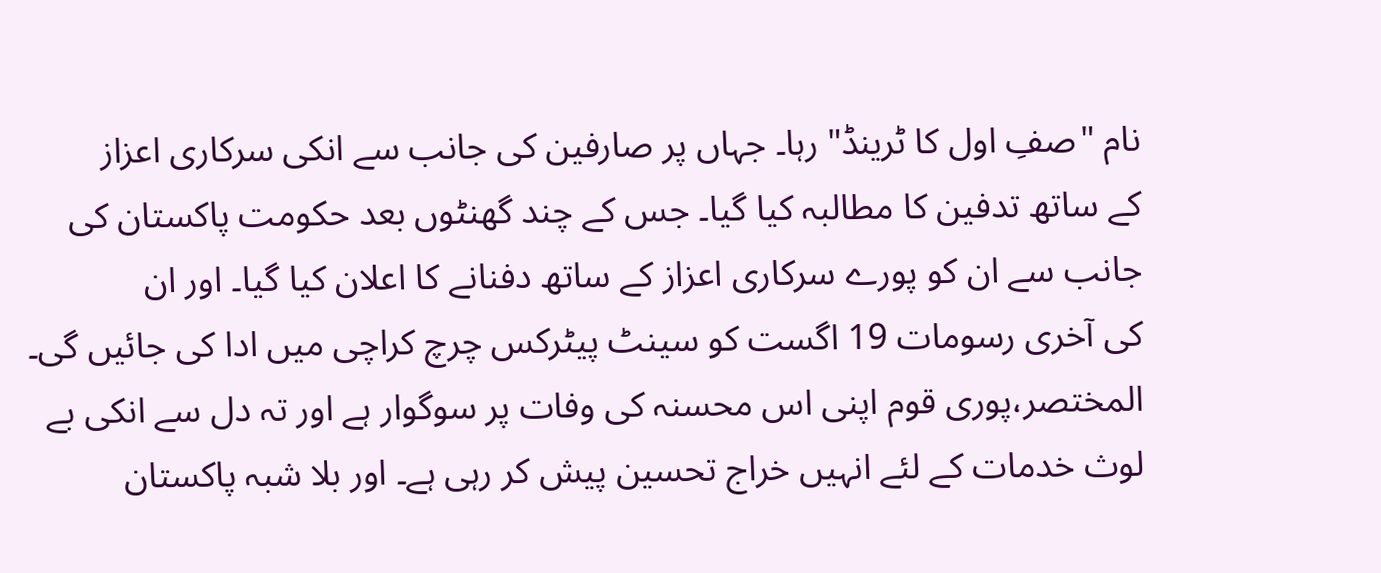نام "صفِ اول کا ٹرینڈ" رہا۔ جہاں پر صارفین کی جانب سے انکی سرکاری اعزاز
کے ساتھ تدفین کا مطالبہ کیا گیا۔ جس کے چند گھنٹوں بعد حکومت پاکستان کی
جانب سے ان کو پورے سرکاری اعزاز کے ساتھ دفنانے کا اعلان کیا گیا۔ اور ان
کی آخری رسومات 19 اگست کو سینٹ پیٹرکس چرچ کراچی میں ادا کی جائیں گی۔
المختصر،پوری قوم اپنی اس محسنہ کی وفات پر سوگوار ہے اور تہ دل سے انکی بے
لوث خدمات کے لئے انہیں خراج تحسین پیش کر رہی ہے۔ اور بلا شبہ پاکستان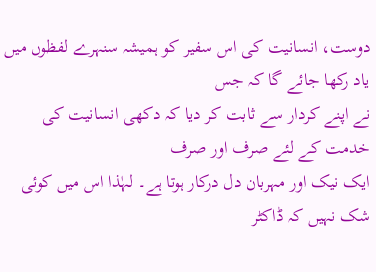دوست، انسانیت کی اس سفیر کو ہمیشہ سنہرے لفظوں میں یاد رکھا جائے گا کہ جس
نے اپنے کردار سے ثابت کر دیا کہ دکھی انسانیت کی خدمت کے لئے صرف اور صرف
ایک نیک اور مہربان دل درکار ہوتا ہے۔ لہٰذا اس میں کوئی شک نہیں کہ ڈاکٹر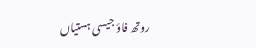روتھ فاؤ جیسی ہستیاں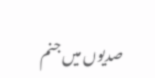صدیوں میں جنم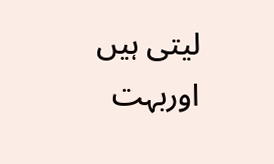لیتی ہیں اوربہت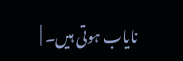نایاب ہوتی ہیں۔ |